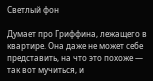Светлый фон

Думает про Гриффина, лежащего в квартире. Она даже не может себе представить, на что это похоже — так вот мучиться, и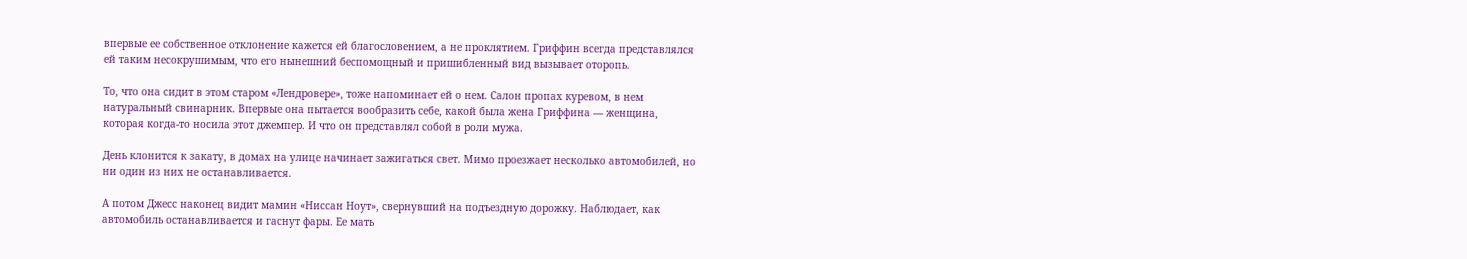впервые ее собственное отклонение кажется ей благословением, а не проклятием. Гриффин всегда представлялся ей таким несокрушимым, что его нынешний беспомощный и пришибленный вид вызывает оторопь.

То, что она сидит в этом старом «Лендровере», тоже напоминает ей о нем. Салон пропах куревом, в нем натуральный свинарник. Впервые она пытается вообразить себе, какой была жена Гриффина — женщина, которая когда-то носила этот джемпер. И что он представлял собой в роли мужа.

День клонится к закату, в домах на улице начинает зажигаться свет. Мимо проезжает несколько автомобилей, но ни один из них не останавливается.

А потом Джесс наконец видит мамин «Ниссан Ноут», свернувший на подъездную дорожку. Наблюдает, как автомобиль останавливается и гаснут фары. Ее мать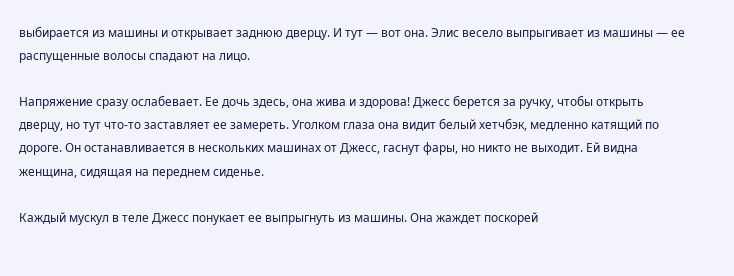выбирается из машины и открывает заднюю дверцу. И тут — вот она. Элис весело выпрыгивает из машины — ее распущенные волосы спадают на лицо.

Напряжение сразу ослабевает. Ее дочь здесь, она жива и здорова! Джесс берется за ручку, чтобы открыть дверцу, но тут что-то заставляет ее замереть. Уголком глаза она видит белый хетчбэк, медленно катящий по дороге. Он останавливается в нескольких машинах от Джесс, гаснут фары, но никто не выходит. Ей видна женщина, сидящая на переднем сиденье.

Каждый мускул в теле Джесс понукает ее выпрыгнуть из машины. Она жаждет поскорей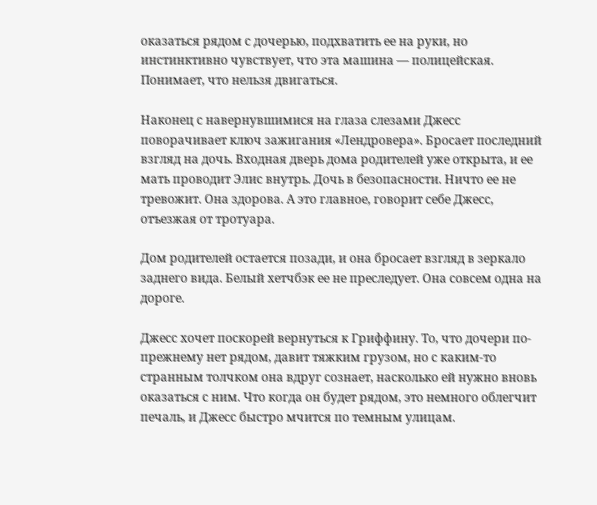оказаться рядом с дочерью, подхватить ее на руки, но инстинктивно чувствует, что эта машина — полицейская. Понимает, что нельзя двигаться.

Наконец с навернувшимися на глаза слезами Джесс поворачивает ключ зажигания «Лендровера». Бросает последний взгляд на дочь. Входная дверь дома родителей уже открыта, и ее мать проводит Элис внутрь. Дочь в безопасности. Ничто ее не тревожит. Она здорова. А это главное, говорит себе Джесс, отъезжая от тротуара.

Дом родителей остается позади, и она бросает взгляд в зеркало заднего вида. Белый хетчбэк ее не преследует. Она совсем одна на дороге.

Джесс хочет поскорей вернуться к Гриффину. То, что дочери по-прежнему нет рядом, давит тяжким грузом, но с каким-то странным толчком она вдруг сознает, насколько ей нужно вновь оказаться с ним. Что когда он будет рядом, это немного облегчит печаль, и Джесс быстро мчится по темным улицам.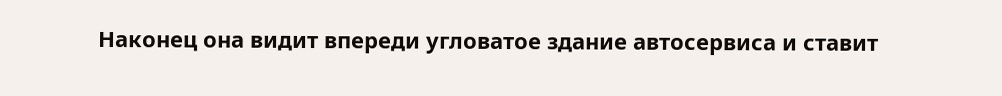Наконец она видит впереди угловатое здание автосервиса и ставит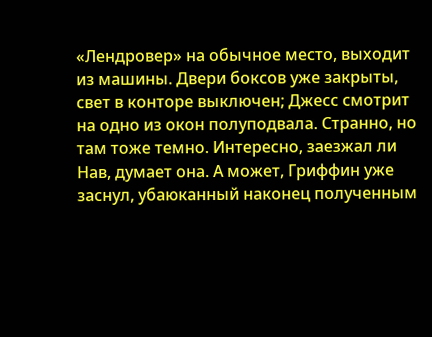«Лендровер» на обычное место, выходит из машины. Двери боксов уже закрыты, свет в конторе выключен; Джесс смотрит на одно из окон полуподвала. Странно, но там тоже темно. Интересно, заезжал ли Нав, думает она. А может, Гриффин уже заснул, убаюканный наконец полученным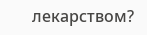лекарством?